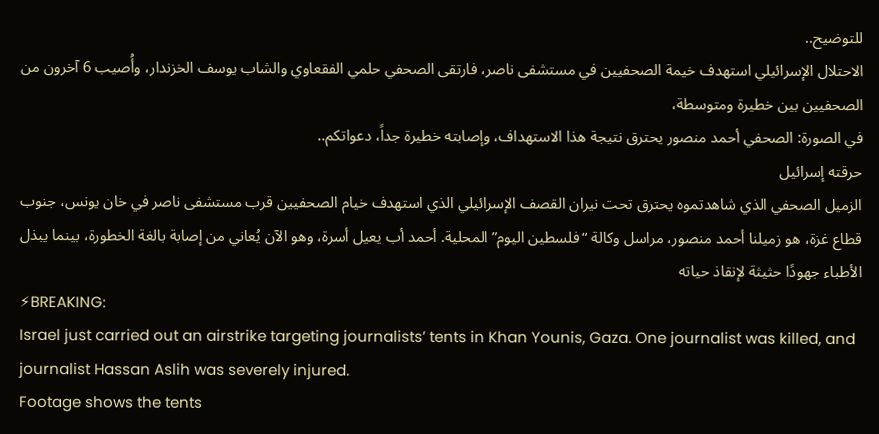للتوضيح..
الاحتلال الإسرائيلي استهدف خيمة الصحفيين في مستشفى ناصر، فارتقى الصحفي حلمي الفقعاوي والشاب يوسف الخزندار، وأُصيب 6 آخرون من الصحفيين بين خطيرة ومتوسطة،
في الصورة: الصحفي أحمد منصور يحترق نتيجة هذا الاستهداف، وإصابته خطيرة جداً، دعواتكم..
حرقته إسرائيل
الزميل الصحفي الذي شاهدتموه يحترق تحت نيران القصف الإسرائيلي الذي استهدف خيام الصحفيين قرب مستشفى ناصر في خان يونس، جنوب قطاع غزة، هو زميلنا أحمد منصور، مراسل وكالة “فلسطين اليوم” المحلية. أحمد أب يعيل أسرة، وهو الآن يُعاني من إصابة بالغة الخطورة، بينما يبذل الأطباء جهودًا حثيثة لإنقاذ حياته
⚡BREAKING:
Israel just carried out an airstrike targeting journalists’ tents in Khan Younis, Gaza. One journalist was killed, and journalist Hassan Aslih was severely injured.
Footage shows the tents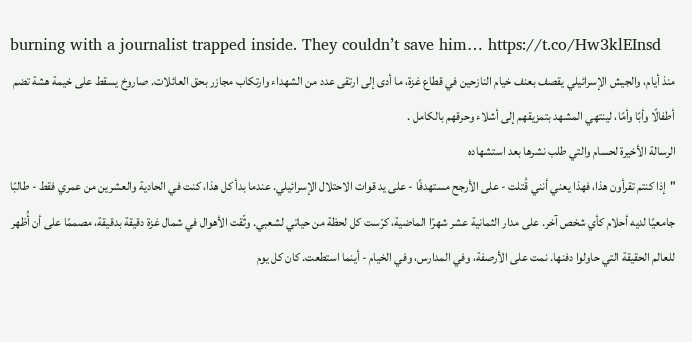burning with a journalist trapped inside. They couldn’t save him… https://t.co/Hw3klEInsd
منذ أيام، والجيش الإسرائيلي يقصف بعنف خيام النازحين في قطاع غزة، ما أدى إلى ارتقى عدد من الشهداء وارتكاب مجازر بحق العائلات. صاروخ يسقط على خيمة هشة تضم أطفالًا وأبًا وأمًا، لينتهي المشهد بتمزيقهم إلى أشلاء وحرقهم بالكامل .
الرسالة الأخيرة لحسام والتي طلب نشرها بعد استشهاده
"إذا كنتم تقرأون هذا، فهذا يعني أنني قُتلت - على الأرجح مستهدفًا - على يد قوات الاحتلال الإسرائيلي. عندما بدأ كل هذا، كنت في الحادية والعشرين من عمري فقط - طالبًا جامعيًا لديه أحلام كأي شخص آخر. على مدار الثمانية عشر شهرًا الماضية، كرّست كل لحظة من حياتي لشعبي. وثّقت الأهوال في شمال غزة دقيقة بدقيقة، مصممًا على أن أُظهر للعالم الحقيقة التي حاولوا دفنها. نمت على الأرصفة، وفي المدارس، وفي الخيام - أينما استطعت. كان كل يوم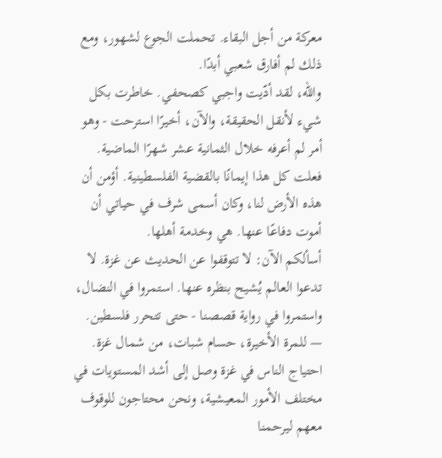معركة من أجل البقاء. تحملت الجوع لشهور، ومع ذلك لم أفارق شعبي أبدًا.
والله، لقد أدّيت واجبي كصحفي. خاطرت بكل شيء لأنقل الحقيقة، والآن، أخيرًا استرحت - وهو أمر لم أعرفه خلال الثمانية عشر شهرًا الماضية. فعلت كل هذا إيمانًا بالقضية الفلسطينية. أؤمن أن هذه الأرض لنا، وكان أسمى شرف في حياتي أن أموت دفاعًا عنها. هي وخدمة أهلها.
أسألكم الآن: لا تتوقفوا عن الحديث عن غزة. لا تدعوا العالم يُشيح بنظره عنها. استمروا في النضال، واستمروا في رواية قصصنا - حتى تتحرر فلسطين.
— للمرة الأخيرة، حسام شبات، من شمال غزة.
احتياج الناس في غزة وصل إلى أشد المستويات في مختلف الأمور المعيشية، ونحن محتاجون للوقوف معهم ليرحمنا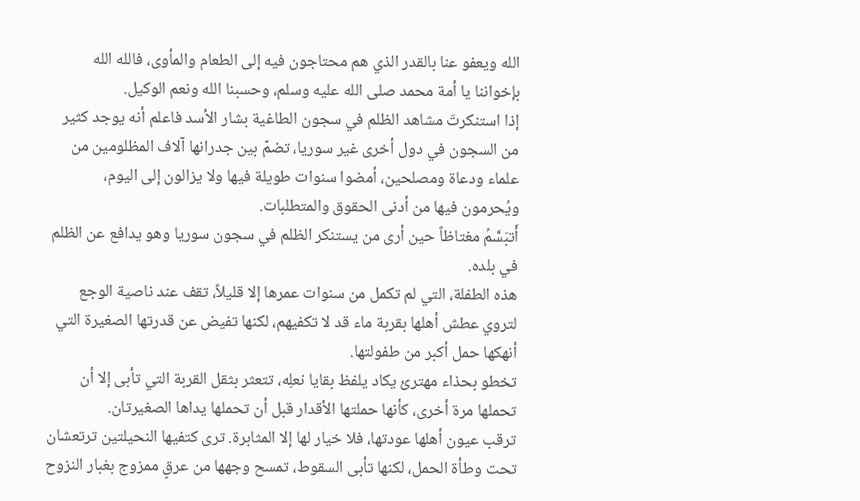الله ويعفو عنا بالقدر الذي هم محتاجون فيه إلى الطعام والمأوى، فالله الله بإخواننا يا أمة محمد صلى الله عليه وسلم، وحسبنا الله ونعم الوكيل.
إذا استنكرتَ مشاهد الظلم في سجون الطاغية بشار الأسد فاعلم أنه يوجد كثير من السجون في دول أخرى غير سوريا، تضمّ بين جدرانها آلاف المظلومين من علماء ودعاة ومصلحين، أمضوا سنوات طويلة فيها ولا يزالون إلى اليوم، ويُحرمون فيها من أدنى الحقوق والمتطلبات.
أَتبَسَّمُ مغتاظاً حين أرى من يستنكر الظلم في سجون سوريا وهو يدافع عن الظلم في بلده.
هذه الطفلة، التي لم تكمل من سنوات عمرها إلا قليلاً، تقف عند ناصية الوجع لتروي عطش أهلها بقربة ماء قد لا تكفيهم، لكنها تفيض عن قدرتها الصغيرة التي أنهكها حمل أكبر من طفولتها.
تخطو بحذاء مهترئ يكاد يلفظ بقايا نعلِه، تتعثر بثقل القربة التي تأبى إلا أن تحملها مرة أخرى، كأنها حملتها الأقدار قبل أن تحملها يداها الصغيرتان.
ترقب عيون أهلها عودتها، فلا خيار لها إلا المثابرة. ترى كتفيها النحيلتين ترتعشان تحت وطأة الحمل، لكنها تأبى السقوط، تمسح وجهها من عرقٍ ممزوج بغبار النزوح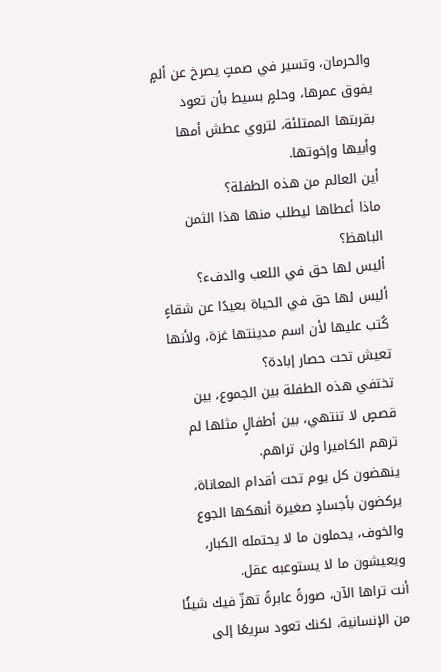والحرمان، وتسير في صمتٍ يصرخ عن ألمٍ يفوق عمرها، وحلمٍ بسيط بأن تعود بقربتها الممتلئة، لتروي عطش أمها وأبيها وإخوتها.
أين العالم من هذه الطفلة؟
ماذا أعطاها ليطلب منها هذا الثمن الباهظ؟
أليس لها حق في اللعب والدفء؟
أليس لها حق في الحياة بعيدًا عن شقاءٍ كُتب عليها لأن اسم مدينتها غزة، ولأنها تعيش تحت حصار إبادة؟
تختفي هذه الطفلة بين الجموع، بين قصصٍ لا تنتهي، بين أطفالٍ مثلها لم ترهم الكاميرا ولن تراهم.
ينهضون كل يوم تحت أقدام المعاناة، يركضون بأجسادٍ صغيرة أنهكها الجوع والخوف، يحملون ما لا يحتمله الكبار، ويعيشون ما لا يستوعبه عقل.
أنت تراها الآن، صورةً عابرةً تهزّ فيك شيئًا من الإنسانية، لكنك تعود سريعًا إلى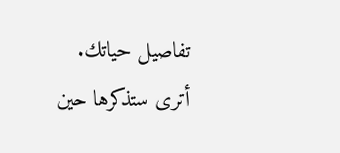تفاصيل حياتك.
أترى ستذكرها حين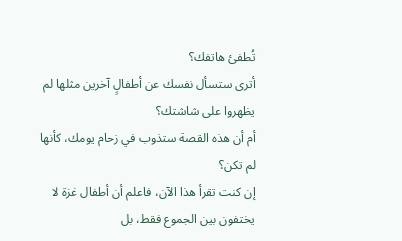تُطفئ هاتفك؟
أترى ستسأل نفسك عن أطفالٍ آخرين مثلها لم يظهروا على شاشتك؟
أم أن هذه القصة ستذوب في زحام يومك، كأنها لم تكن؟
إن كنت تقرأ هذا الآن، فاعلم أن أطفال غزة لا يختفون بين الجموع فقط، بل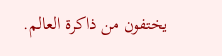يختفون من ذاكرة العالم.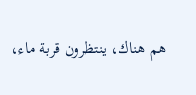هم هناك، ينتظرون قربة ماء،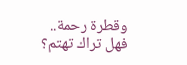وقطرة رحمة..
فهل تراك تهتم؟